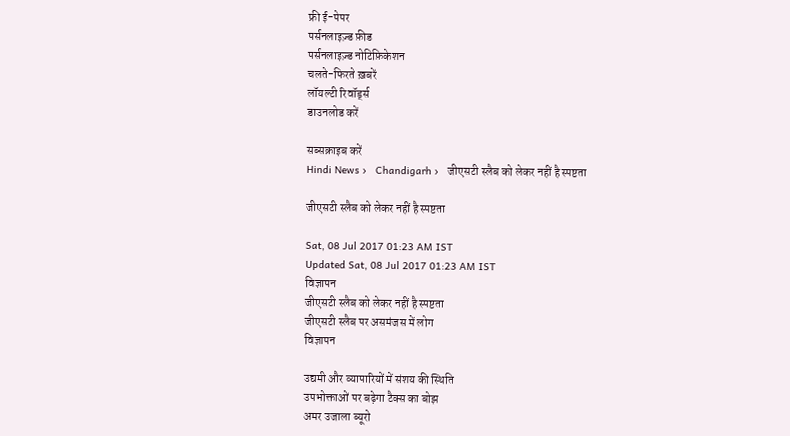फ्री ई-पेपर
पर्सनलाइज़्ड फ़ीड
पर्सनलाइज़्ड नोटिफ़िकेशन
चलते-फिरते ख़बरें
लॉयल्टी रिवॉर्ड्स
डाउनलोड करें

सब्सक्राइब करें
Hindi News ›   Chandigarh ›   जीएसटी स्लैब को लेकर नहीं है स्पष्टता

जीएसटी स्लैब को लेकर नहीं है स्पष्टता

Sat, 08 Jul 2017 01:23 AM IST
Updated Sat, 08 Jul 2017 01:23 AM IST
विज्ञापन
जीएसटी स्लैब को लेकर नहीं है स्पष्टता
जीएसटी स्लैब पर असमंजस में लोग
विज्ञापन

उद्यमी और व्यापारियों में संशय की स्थिति
उपभोक्ताओं पर बढ़ेगा टैक्स का बोझ
अमर उजाला ब्यूरो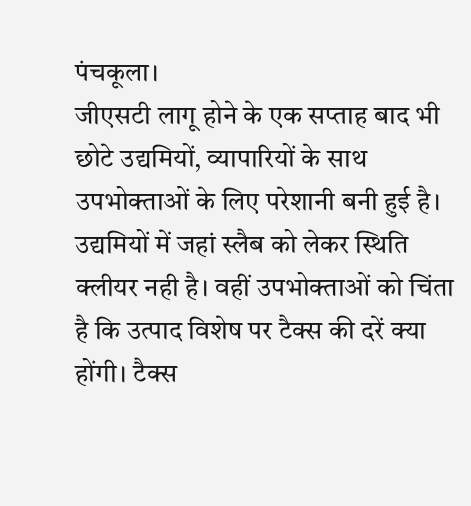पंचकूला।
जीएसटी लागू होने के एक सप्ताह बाद भी छोटे उद्यमियों, व्यापारियों के साथ उपभोक्ताओं के लिए परेशानी बनी हुई है। उद्यमियों में जहां स्लैब को लेकर स्थिति क्लीयर नही है। वहीं उपभोक्ताओं को चिंता है कि उत्पाद विशेष पर टैक्स की दरें क्या होंगी। टैक्स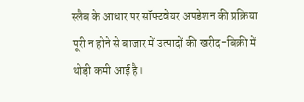स्लैब के आधार पर सॉफ्टवेयर अपडेशन की प्रक्रिया पूरी न होने से बाजार में उत्पादों की खरीद-बिक्री में थोड़ी कमी आई है।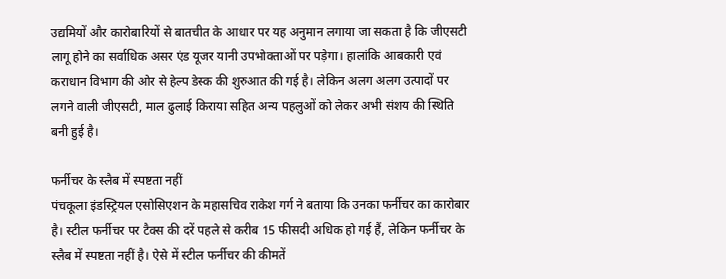उद्यमियों और कारोबारियों से बातचीत के आधार पर यह अनुमान लगाया जा सकता है कि जीएसटी लागू होने का सर्वाधिक असर एंड यूजर यानी उपभोक्ताओं पर पड़ेगा। हालांकि आबकारी एवं कराधान विभाग की ओर से हेल्प डेस्क की शुरुआत की गई है। लेकिन अलग अलग उत्पादों पर लगने वाली जीएसटी, माल ढुलाई किराया सहित अन्य पहलुओं को लेकर अभी संशय की स्थिति बनी हुई है।

फर्नीचर के स्लैब में स्पष्टता नहीं
पंचकूला इंडस्ट्रियल एसोसिएशन के महासचिव राकेश गर्ग ने बताया कि उनका फर्नीचर का कारोबार है। स्टील फर्नीचर पर टैक्स की दरें पहले से करीब 15 फीसदी अधिक हो गई हैं, लेकिन फर्नीचर के स्लैब में स्पष्टता नहीं है। ऐसे में स्टील फर्नीचर की कीमतें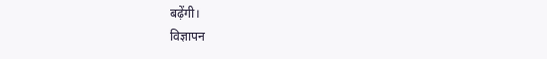बढ़ेंगी।
विज्ञापन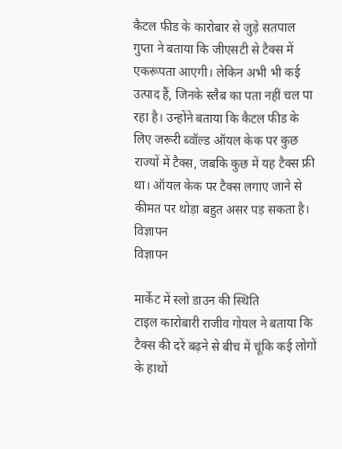कैटल फीड के कारोबार से जुड़े सतपाल गुप्ता ने बताया कि जीएसटी से टैक्स में एकरूपता आएगी। लेकिन अभी भी कई उत्पाद हैं, जिनके स्लैब का पता नहीं चल पा रहा है। उन्होंने बताया कि कैटल फीड के लिए जरूरी ब्वॉल्ड ऑयल केक पर कुछ राज्यों में टैक्स, जबकि कुछ में यह टैक्स फ्री था। ऑयल केक पर टैक्स लगाए जाने से कीमत पर थोड़ा बहुत असर पड़ सकता है।
विज्ञापन
विज्ञापन

मार्केट में स्लो डाउन की स्थिति
टाइल कारोबारी राजीव गोयल ने बताया कि टैक्स की दरें बढ़ने से बीच में चूंकि कई लोगों के हाथों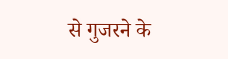से गुजरने के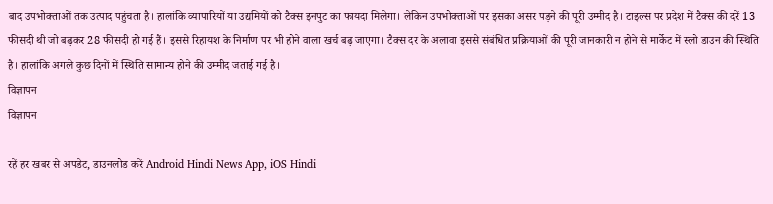बाद उपभोक्ताओं तक उत्पाद पहुंचता है। हालांकि व्यापारियों या उद्यमियों को टैक्स इनपुट का फायदा मिलेगा। लेकिन उपभोक्ताओं पर इसका असर पड़ने की पूरी उम्मीद है। टाइल्स पर प्रदेश में टैक्स की दरें 13 फीसदी थी जो बढ़कर 28 फीसदी हो गई हैं। इससे रिहायश के निर्माण पर भी होने वाला खर्च बढ़ जाएगा। टैक्स दर के अलावा इससे संबंधित प्रक्रियाओं की पूरी जानकारी न होने से मार्केट में स्लो डाउन की स्थिति है। हालांकि अगले कुछ दिनों में स्थिति सामान्य होने की उम्मीद जताई गई है।
विज्ञापन
विज्ञापन

रहें हर खबर से अपडेट, डाउनलोड करें Android Hindi News App, iOS Hindi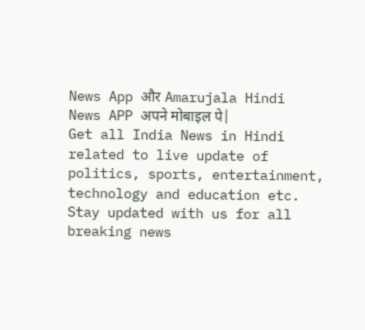News App और Amarujala Hindi News APP अपने मोबाइल पे|
Get all India News in Hindi related to live update of politics, sports, entertainment, technology and education etc. Stay updated with us for all breaking news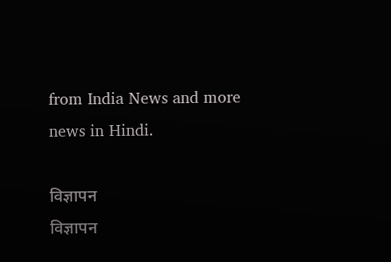from India News and more news in Hindi.

विज्ञापन
विज्ञापन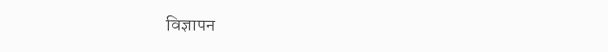विज्ञापन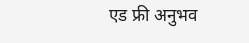एड फ्री अनुभव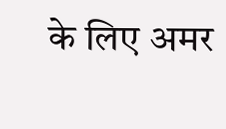के लिए अमर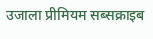उजाला प्रीमियम सब्सक्राइब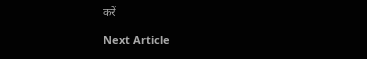करें

Next Article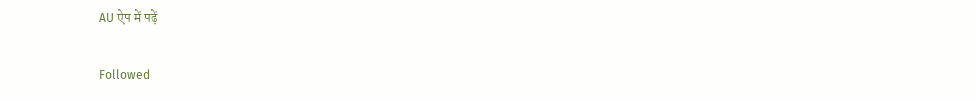AU ऐप में पढ़ें

Followed